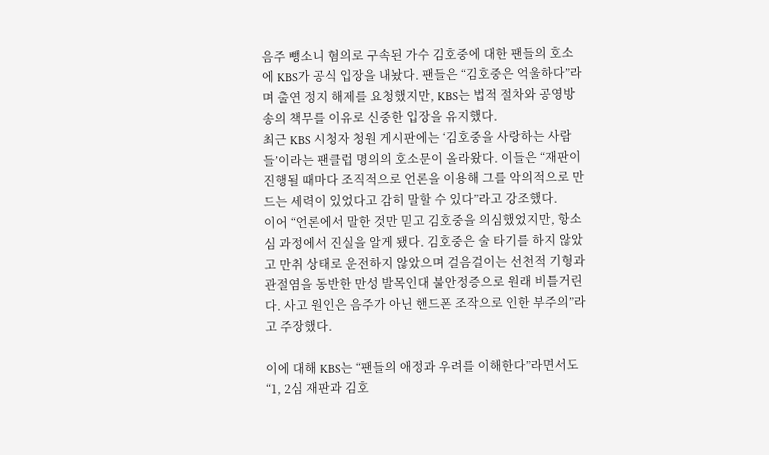음주 뺑소니 혐의로 구속된 가수 김호중에 대한 팬들의 호소에 KBS가 공식 입장을 내놨다. 팬들은 “김호중은 억울하다”라며 출연 정지 해제를 요청했지만, KBS는 법적 절차와 공영방송의 책무를 이유로 신중한 입장을 유지했다.
최근 KBS 시청자 청원 게시판에는 ‘김호중을 사랑하는 사람들’이라는 팬클럽 명의의 호소문이 올라왔다. 이들은 “재판이 진행될 때마다 조직적으로 언론을 이용해 그를 악의적으로 만드는 세력이 있었다고 감히 말할 수 있다”라고 강조했다.
이어 “언론에서 말한 것만 믿고 김호중을 의심했었지만, 항소심 과정에서 진실을 알게 됐다. 김호중은 술 타기를 하지 않았고 만취 상태로 운전하지 않았으며 걸음걸이는 선천적 기형과 관절염을 동반한 만성 발목인대 불안정증으로 원래 비틀거린다. 사고 원인은 음주가 아닌 핸드폰 조작으로 인한 부주의”라고 주장했다.

이에 대해 KBS는 “팬들의 애정과 우려를 이해한다”라면서도 “1, 2심 재판과 김호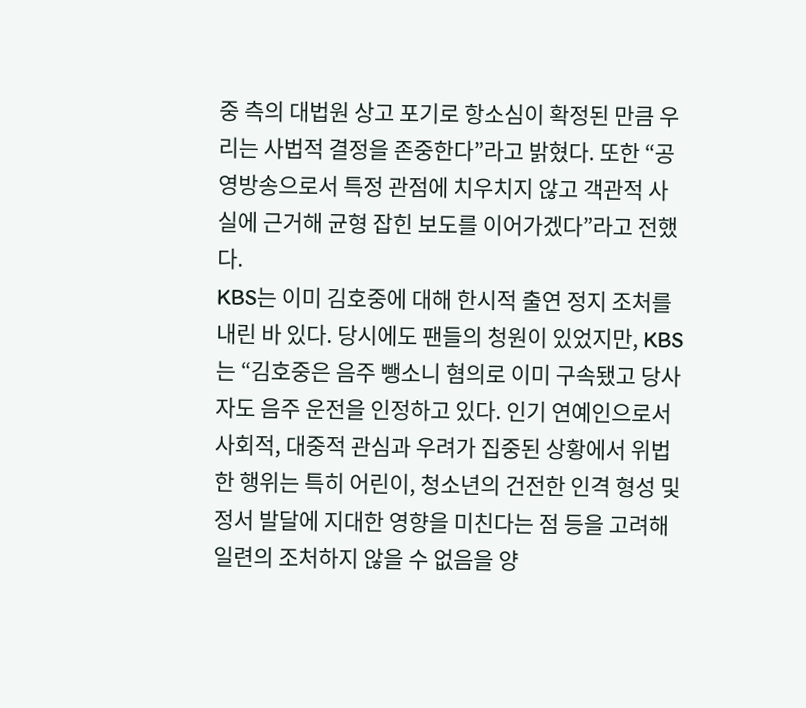중 측의 대법원 상고 포기로 항소심이 확정된 만큼 우리는 사법적 결정을 존중한다”라고 밝혔다. 또한 “공영방송으로서 특정 관점에 치우치지 않고 객관적 사실에 근거해 균형 잡힌 보도를 이어가겠다”라고 전했다.
KBS는 이미 김호중에 대해 한시적 출연 정지 조처를 내린 바 있다. 당시에도 팬들의 청원이 있었지만, KBS는 “김호중은 음주 뺑소니 혐의로 이미 구속됐고 당사자도 음주 운전을 인정하고 있다. 인기 연예인으로서 사회적, 대중적 관심과 우려가 집중된 상황에서 위법한 행위는 특히 어린이, 청소년의 건전한 인격 형성 및 정서 발달에 지대한 영향을 미친다는 점 등을 고려해 일련의 조처하지 않을 수 없음을 양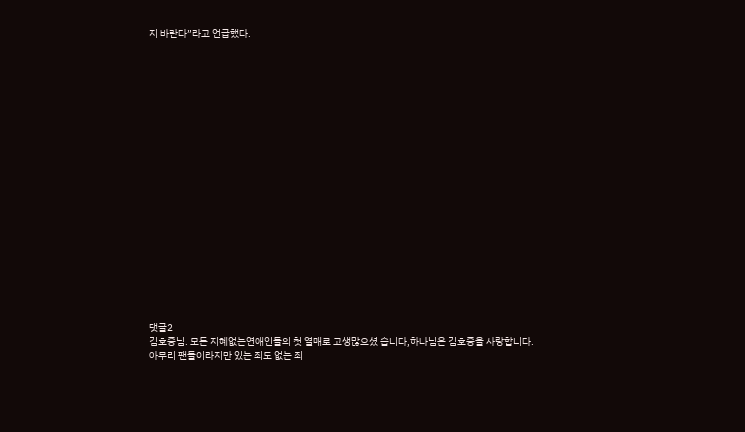지 바란다”라고 언급했다.




















댓글2
김호중님. 모든 지혜없는연애인들의 첫 열매로 고생많으셨 습니다,하나님은 김호중을 사랑합니다.
아무리 팬들이라지만 있는 죄도 없는 죄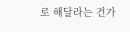로 해달라는 건가